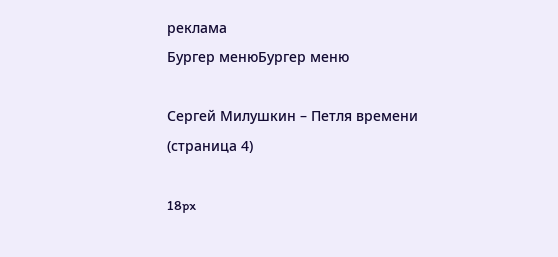реклама
Бургер менюБургер меню

Сергей Милушкин – Петля времени (страница 4)

18px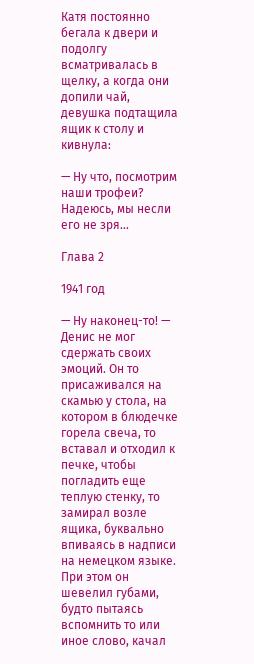Катя постоянно бегала к двери и подолгу всматривалась в щелку, а когда они допили чай, девушка подтащила ящик к столу и кивнула:

— Ну что, посмотрим наши трофеи? Надеюсь, мы несли его не зря…

Глава 2

1941 год

— Ну наконец-то! — Денис не мог сдержать своих эмоций. Он то присаживался на скамью у стола, на котором в блюдечке горела свеча, то вставал и отходил к печке, чтобы погладить еще теплую стенку, то замирал возле ящика, буквально впиваясь в надписи на немецком языке. При этом он шевелил губами, будто пытаясь вспомнить то или иное слово, качал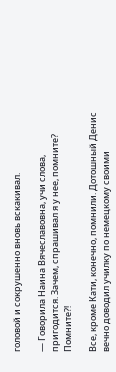головой и сокрушенно вновь вскакивал.

— Говорила Наина Вячеславовна, учи слова, пригодится. Зачем, спрашивал я у нее, помните? Помните⁈

Все, кроме Кати, конечно, помнили. Дотошный Денис вечно доводил училку по немецкому своими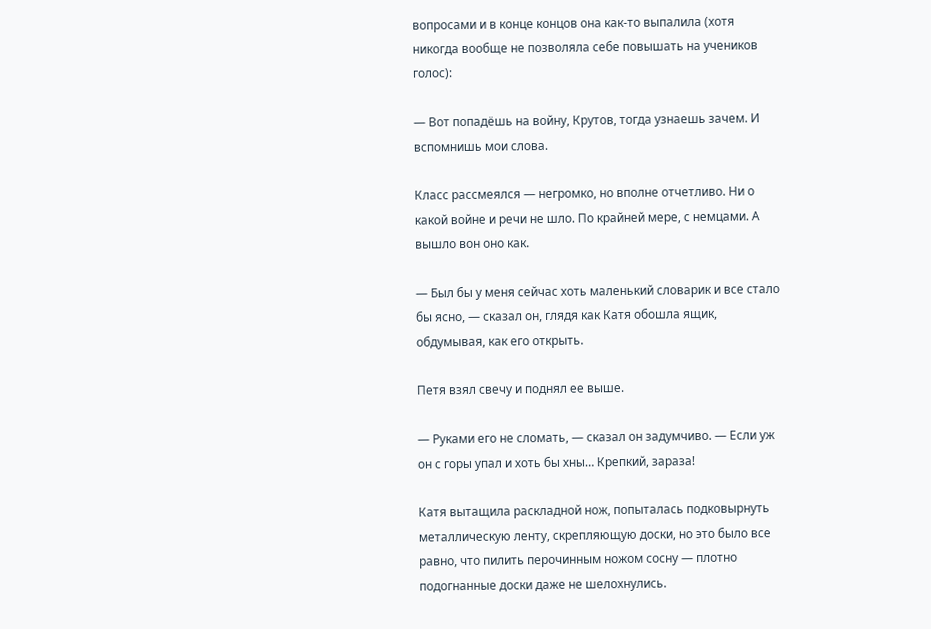вопросами и в конце концов она как-то выпалила (хотя никогда вообще не позволяла себе повышать на учеников голос):

— Вот попадёшь на войну, Крутов, тогда узнаешь зачем. И вспомнишь мои слова.

Класс рассмеялся — негромко, но вполне отчетливо. Ни о какой войне и речи не шло. По крайней мере, с немцами. А вышло вон оно как.

— Был бы у меня сейчас хоть маленький словарик и все стало бы ясно, — сказал он, глядя как Катя обошла ящик, обдумывая, как его открыть.

Петя взял свечу и поднял ее выше.

— Руками его не сломать, — сказал он задумчиво. — Если уж он с горы упал и хоть бы хны… Крепкий, зараза!

Катя вытащила раскладной нож, попыталась подковырнуть металлическую ленту, скрепляющую доски, но это было все равно, что пилить перочинным ножом сосну — плотно подогнанные доски даже не шелохнулись.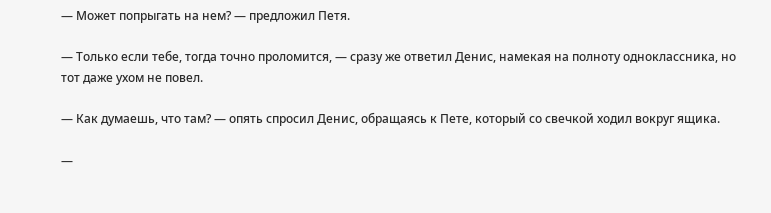— Может попрыгать на нем? — предложил Петя.

— Только если тебе, тогда точно проломится, — сразу же ответил Денис, намекая на полноту одноклассника, но тот даже ухом не повел.

— Как думаешь, что там? — опять спросил Денис, обращаясь к Пете, который со свечкой ходил вокруг ящика.

—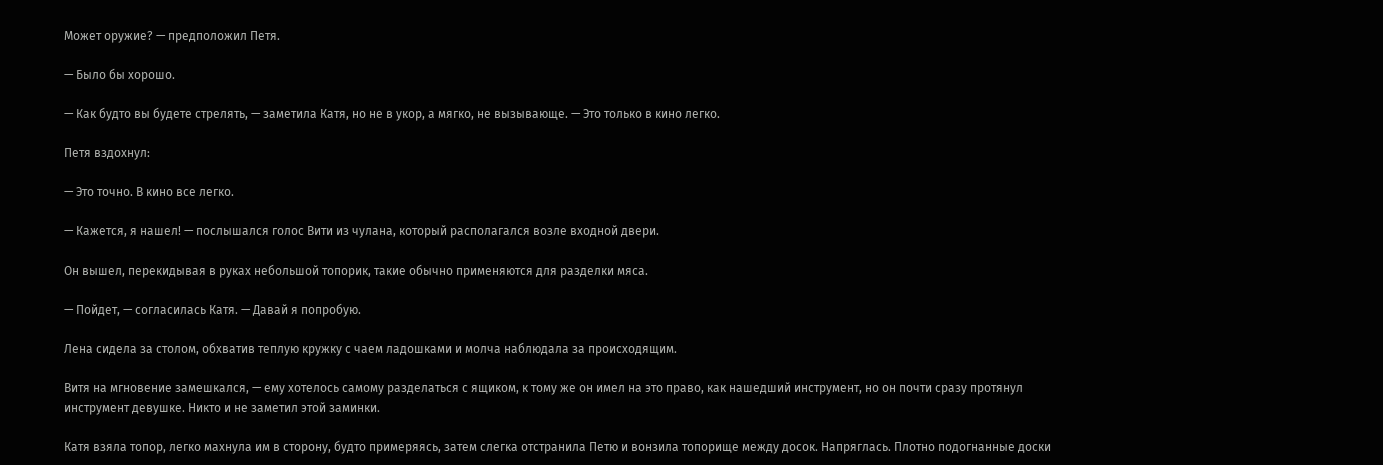Может оружие? — предположил Петя.

— Было бы хорошо.

— Как будто вы будете стрелять, — заметила Катя, но не в укор, а мягко, не вызывающе. — Это только в кино легко.

Петя вздохнул:

— Это точно. В кино все легко.

— Кажется, я нашел! — послышался голос Вити из чулана, который располагался возле входной двери.

Он вышел, перекидывая в руках небольшой топорик, такие обычно применяются для разделки мяса.

— Пойдет, — согласилась Катя. — Давай я попробую.

Лена сидела за столом, обхватив теплую кружку с чаем ладошками и молча наблюдала за происходящим.

Витя на мгновение замешкался, — ему хотелось самому разделаться с ящиком, к тому же он имел на это право, как нашедший инструмент, но он почти сразу протянул инструмент девушке. Никто и не заметил этой заминки.

Катя взяла топор, легко махнула им в сторону, будто примеряясь, затем слегка отстранила Петю и вонзила топорище между досок. Напряглась. Плотно подогнанные доски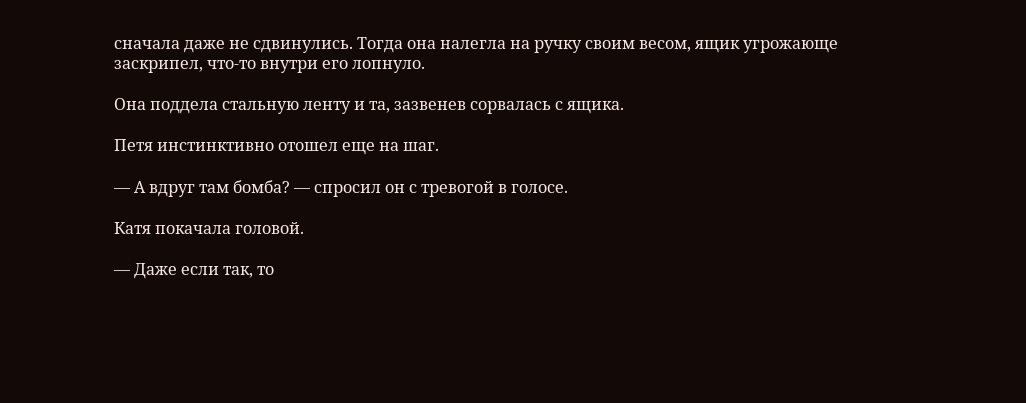сначала даже не сдвинулись. Тогда она налегла на ручку своим весом, ящик угрожающе заскрипел, что-то внутри его лопнуло.

Она поддела стальную ленту и та, зазвенев сорвалась с ящика.

Петя инстинктивно отошел еще на шаг.

— А вдруг там бомба? — спросил он с тревогой в голосе.

Катя покачала головой.

— Даже если так, то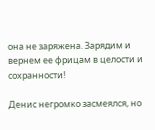она не заряжена. Зарядим и вернем ее фрицам в целости и сохранности!

Денис негромко засмеялся, но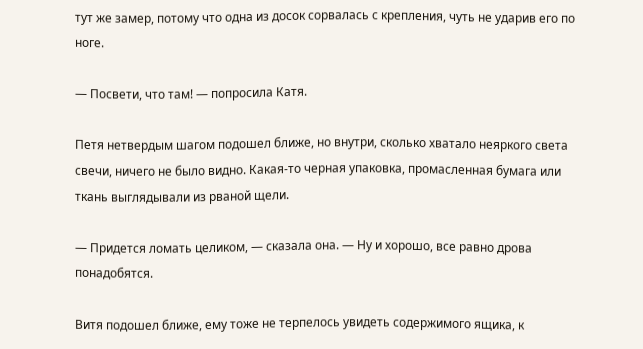тут же замер, потому что одна из досок сорвалась с крепления, чуть не ударив его по ноге.

— Посвети, что там! — попросила Катя.

Петя нетвердым шагом подошел ближе, но внутри, сколько хватало неяркого света свечи, ничего не было видно. Какая-то черная упаковка, промасленная бумага или ткань выглядывали из рваной щели.

— Придется ломать целиком, — сказала она. — Ну и хорошо, все равно дрова понадобятся.

Витя подошел ближе, ему тоже не терпелось увидеть содержимого ящика, к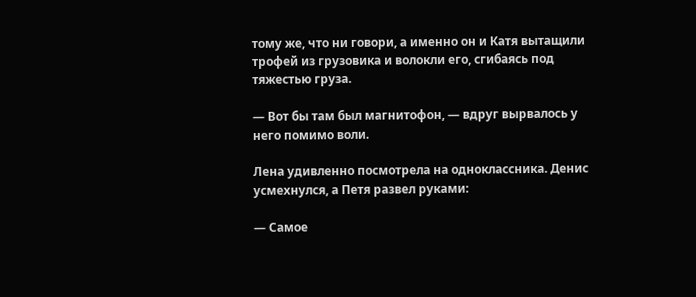тому же, что ни говори, а именно он и Катя вытащили трофей из грузовика и волокли его, сгибаясь под тяжестью груза.

— Вот бы там был магнитофон, — вдруг вырвалось у него помимо воли.

Лена удивленно посмотрела на одноклассника. Денис усмехнулся, а Петя развел руками:

— Самое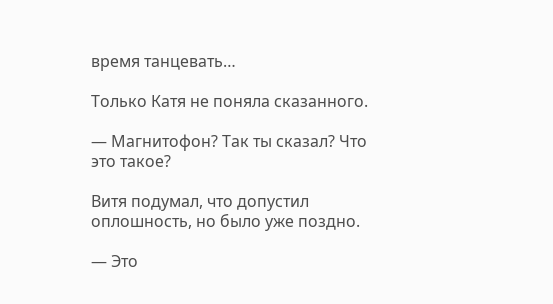время танцевать…

Только Катя не поняла сказанного.

— Магнитофон? Так ты сказал? Что это такое?

Витя подумал, что допустил оплошность, но было уже поздно.

— Это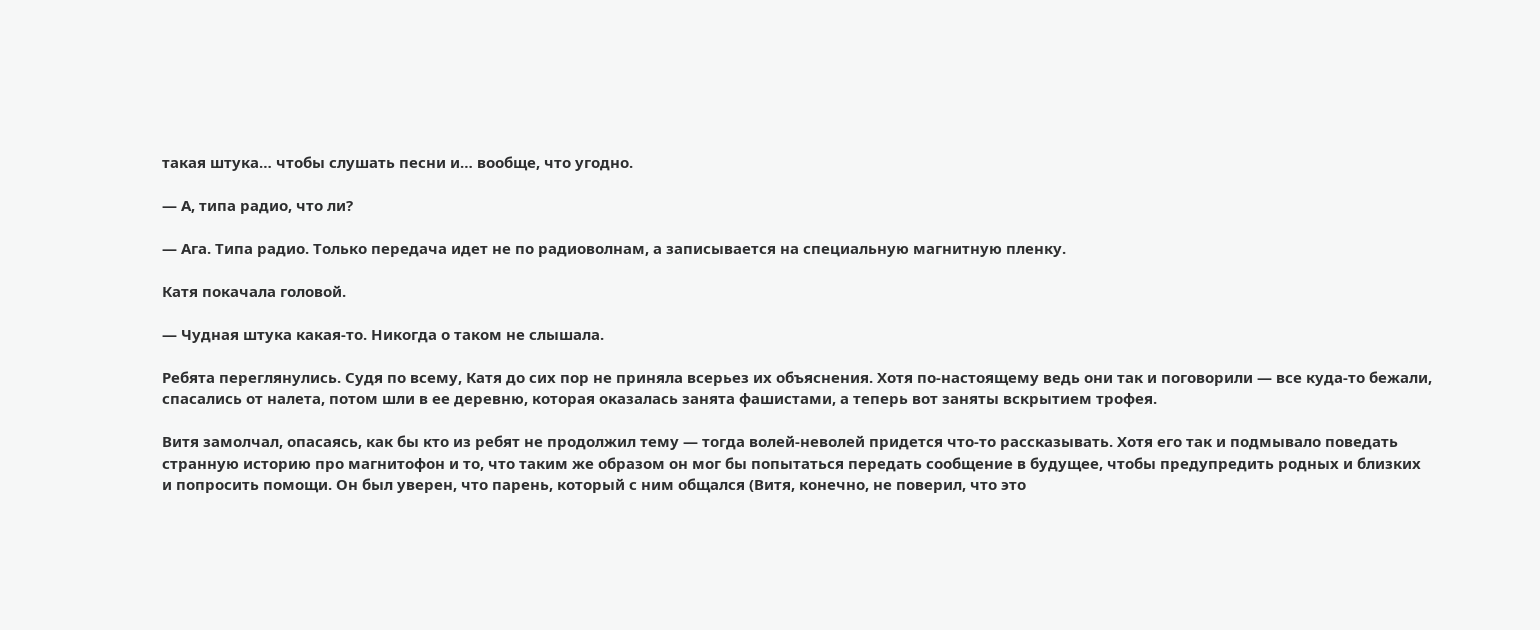такая штука… чтобы слушать песни и… вообще, что угодно.

— А, типа радио, что ли?

— Ага. Типа радио. Только передача идет не по радиоволнам, а записывается на специальную магнитную пленку.

Катя покачала головой.

— Чудная штука какая-то. Никогда о таком не слышала.

Ребята переглянулись. Судя по всему, Катя до сих пор не приняла всерьез их объяснения. Хотя по-настоящему ведь они так и поговорили — все куда-то бежали, спасались от налета, потом шли в ее деревню, которая оказалась занята фашистами, а теперь вот заняты вскрытием трофея.

Витя замолчал, опасаясь, как бы кто из ребят не продолжил тему — тогда волей-неволей придется что-то рассказывать. Хотя его так и подмывало поведать странную историю про магнитофон и то, что таким же образом он мог бы попытаться передать сообщение в будущее, чтобы предупредить родных и близких и попросить помощи. Он был уверен, что парень, который с ним общался (Витя, конечно, не поверил, что это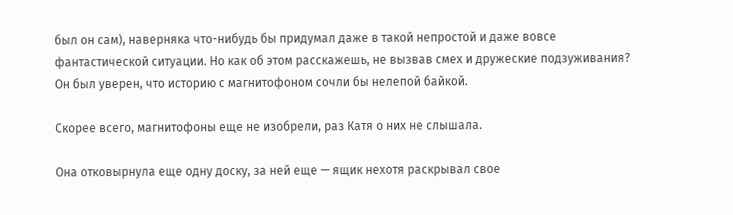был он сам), наверняка что-нибудь бы придумал даже в такой непростой и даже вовсе фантастической ситуации. Но как об этом расскажешь, не вызвав смех и дружеские подзуживания? Он был уверен, что историю с магнитофоном сочли бы нелепой байкой.

Скорее всего, магнитофоны еще не изобрели, раз Катя о них не слышала.

Она отковырнула еще одну доску, за ней еще — ящик нехотя раскрывал свое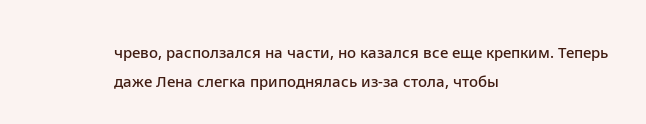чрево, расползался на части, но казался все еще крепким. Теперь даже Лена слегка приподнялась из-за стола, чтобы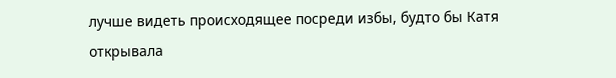лучше видеть происходящее посреди избы, будто бы Катя открывала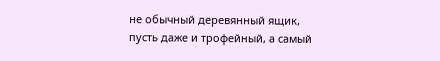не обычный деревянный ящик, пусть даже и трофейный, а самый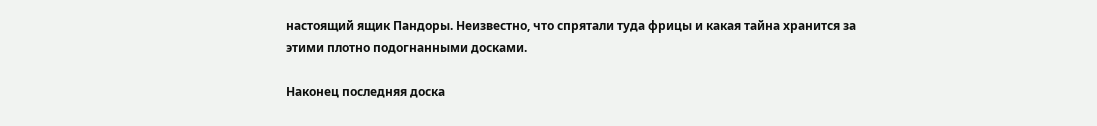настоящий ящик Пандоры. Неизвестно, что спрятали туда фрицы и какая тайна хранится за этими плотно подогнанными досками.

Наконец последняя доска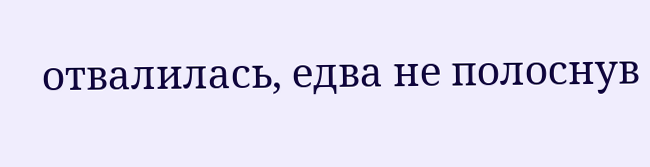отвалилась, едва не полоснув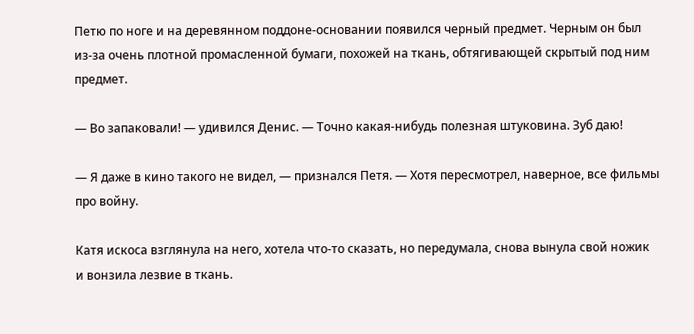Петю по ноге и на деревянном поддоне-основании появился черный предмет. Черным он был из-за очень плотной промасленной бумаги, похожей на ткань, обтягивающей скрытый под ним предмет.

— Во запаковали! — удивился Денис. — Точно какая-нибудь полезная штуковина. Зуб даю!

— Я даже в кино такого не видел, — признался Петя. — Хотя пересмотрел, наверное, все фильмы про войну.

Катя искоса взглянула на него, хотела что-то сказать, но передумала, снова вынула свой ножик и вонзила лезвие в ткань.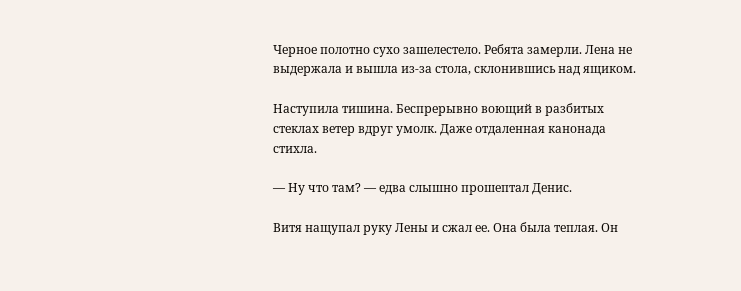Черное полотно сухо зашелестело. Ребята замерли. Лена не выдержала и вышла из-за стола, склонившись над ящиком.

Наступила тишина. Беспрерывно воющий в разбитых стеклах ветер вдруг умолк. Даже отдаленная канонада стихла.

— Ну что там? — едва слышно прошептал Денис.

Витя нащупал руку Лены и сжал ее. Она была теплая. Он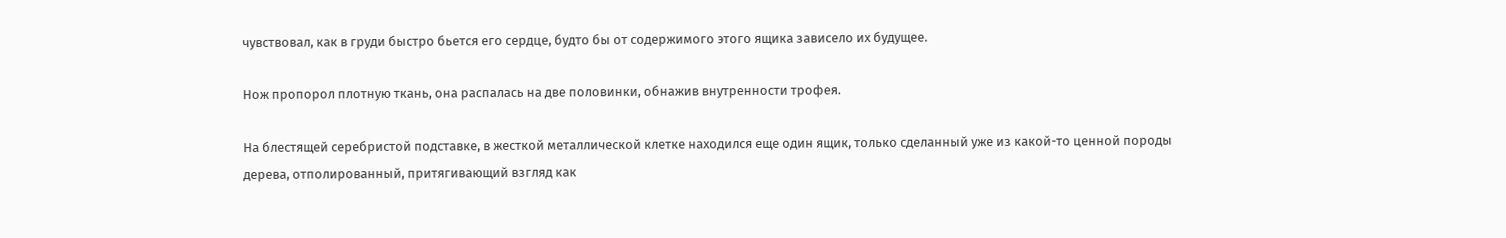чувствовал, как в груди быстро бьется его сердце, будто бы от содержимого этого ящика зависело их будущее.

Нож пропорол плотную ткань, она распалась на две половинки, обнажив внутренности трофея.

На блестящей серебристой подставке, в жесткой металлической клетке находился еще один ящик, только сделанный уже из какой-то ценной породы дерева, отполированный, притягивающий взгляд как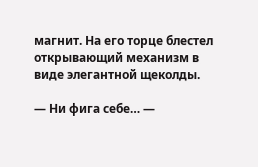магнит. На его торце блестел открывающий механизм в виде элегантной щеколды.

— Ни фига себе… —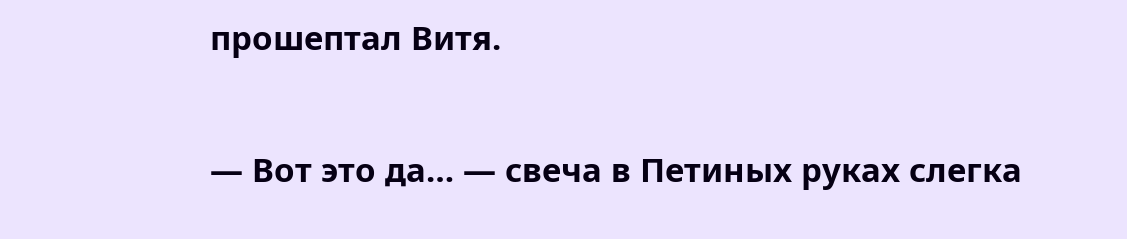прошептал Витя.

— Вот это да… — свеча в Петиных руках слегка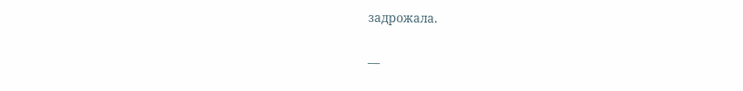задрожала.

—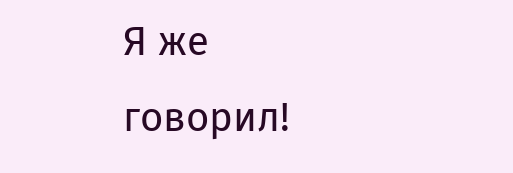Я же говорил!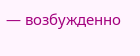— возбужденно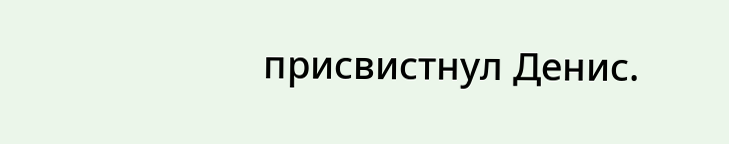присвистнул Денис.